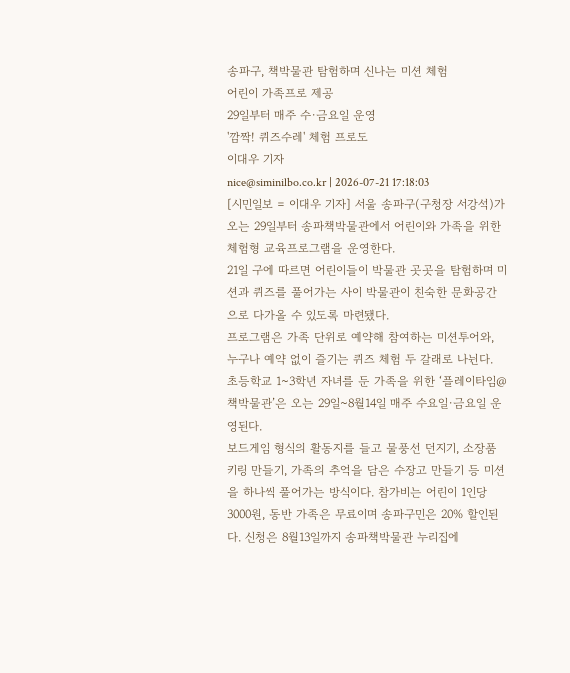송파구, 책박물관 탐험하며 신나는 미션 체험
어린이 가족프로 제공
29일부터 매주 수·금요일 운영
'깜짝! 퀴즈수레' 체험 프로도
이대우 기자
nice@siminilbo.co.kr | 2026-07-21 17:18:03
[시민일보 = 이대우 기자] 서울 송파구(구청장 서강석)가 오는 29일부터 송파책박물관에서 어린이와 가족을 위한 체험형 교육프로그램을 운영한다.
21일 구에 따르면 어린이들이 박물관 곳곳을 탐험하며 미션과 퀴즈를 풀어가는 사이 박물관이 친숙한 문화공간으로 다가올 수 있도록 마련됐다.
프로그램은 가족 단위로 예약해 참여하는 미션투어와, 누구나 예약 없이 즐기는 퀴즈 체험 두 갈래로 나뉜다.
초등학교 1~3학년 자녀를 둔 가족을 위한 ‘플레이타임@책박물관’은 오는 29일~8월14일 매주 수요일·금요일 운영된다.
보드게임 형식의 활동지를 들고 물풍선 던지기, 소장품 키링 만들기, 가족의 추억을 담은 수장고 만들기 등 미션을 하나씩 풀어가는 방식이다. 참가비는 어린이 1인당 3000원, 동반 가족은 무료이며 송파구민은 20% 할인된다. 신청은 8월13일까지 송파책박물관 누리집에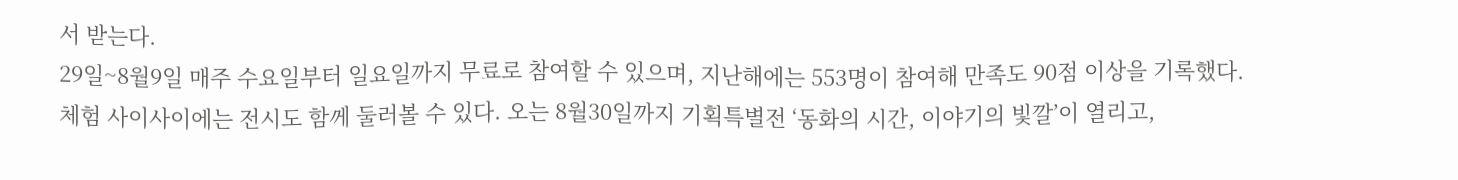서 받는다.
29일~8월9일 매주 수요일부터 일요일까지 무료로 참여할 수 있으며, 지난해에는 553명이 참여해 만족도 90점 이상을 기록했다.
체험 사이사이에는 전시도 함께 둘러볼 수 있다. 오는 8월30일까지 기획특별전 ‘동화의 시간, 이야기의 빛깔’이 열리고,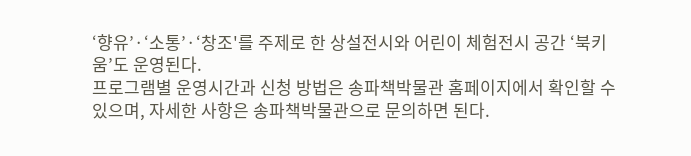‘향유’·‘소통’·‘창조'를 주제로 한 상설전시와 어린이 체험전시 공간 ‘북키움’도 운영된다.
프로그램별 운영시간과 신청 방법은 송파책박물관 홈페이지에서 확인할 수 있으며, 자세한 사항은 송파책박물관으로 문의하면 된다.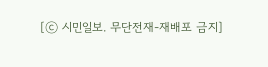[ⓒ 시민일보. 무단전재-재배포 금지]